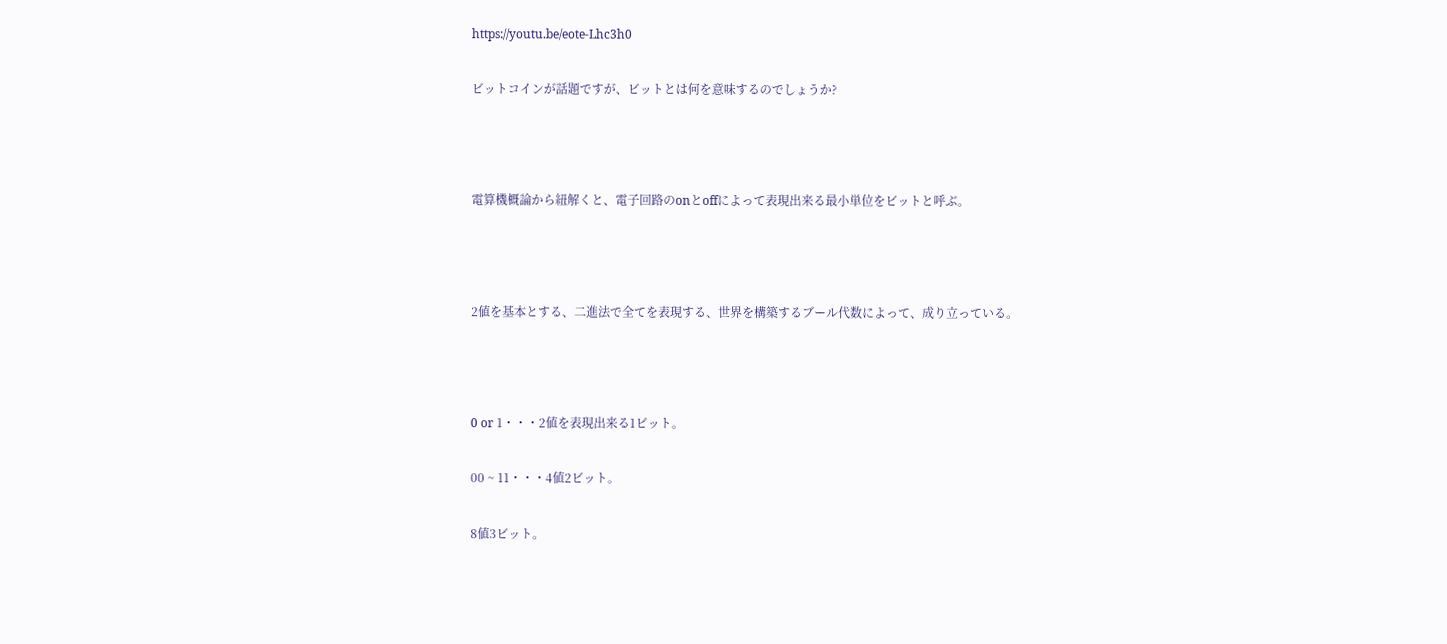https://youtu.be/eote-Lhc3h0

ビットコインが話題ですが、ビットとは何を意味するのでしょうか?



電算機概論から紐解くと、電子回路のonとoffによって表現出来る最小単位をビットと呼ぶ。



2値を基本とする、二進法で全てを表現する、世界を構築するブール代数によって、成り立っている。



0 or 1・・・2値を表現出来る1ビット。

00 ~ 11・・・4値2ビット。

8値3ビット。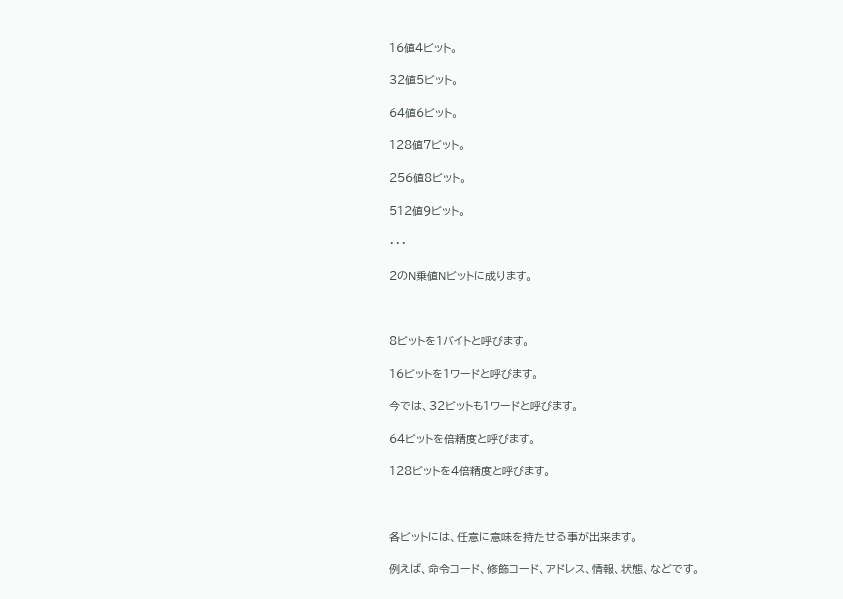16値4ビット。

32値5ビット。

64値6ビット。

128値7ビット。

256値8ビット。

512値9ビット。

・・・

2のN乗値Nビットに成ります。



8ビットを1バイトと呼びます。

16ビットを1ワードと呼びます。

今では、32ビットも1ワードと呼びます。

64ビットを倍精度と呼びます。

128ビットを4倍精度と呼びます。



各ビットには、任意に意味を持たせる事が出来ます。

例えば、命令コード、修飾コード、アドレス、情報、状態、などです。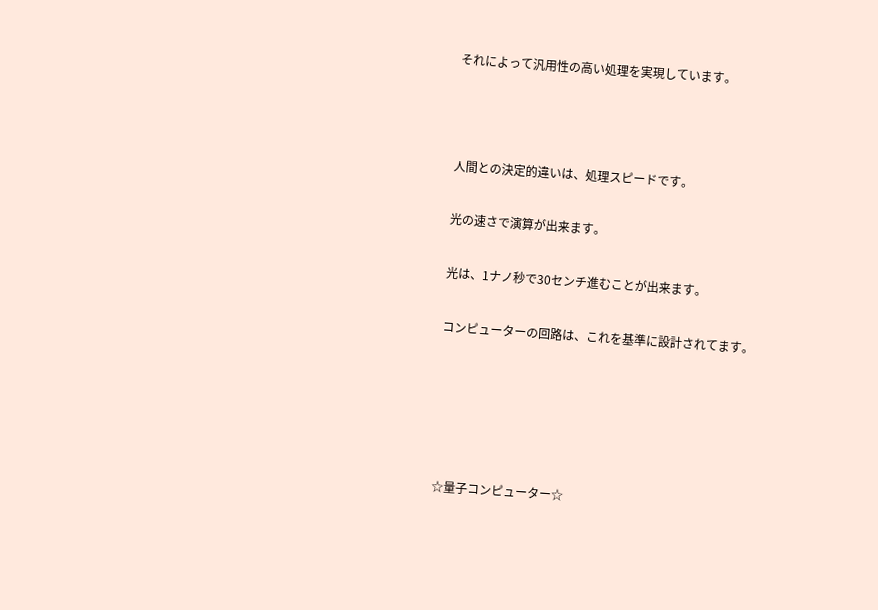それによって汎用性の高い処理を実現しています。



人間との決定的違いは、処理スピードです。

光の速さで演算が出来ます。

光は、1ナノ秒で30センチ進むことが出来ます。

コンピューターの回路は、これを基準に設計されてます。





☆量子コンピューター☆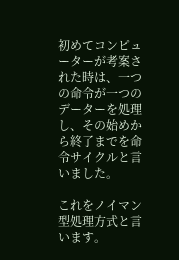初めてコンピューターが考案された時は、一つの命令が一つのデーターを処理し、その始めから終了までを命令サイクルと言いました。

これをノイマン型処理方式と言います。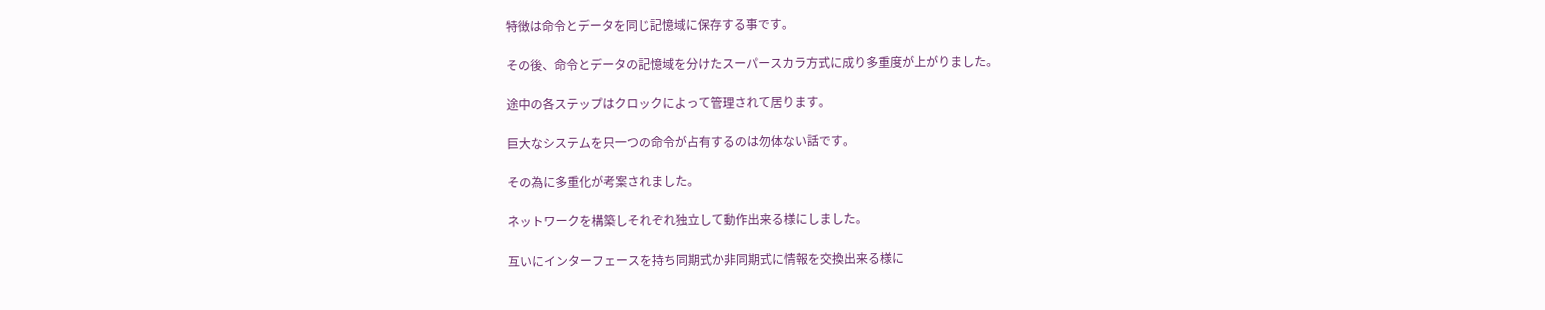特徴は命令とデータを同じ記憶域に保存する事です。

その後、命令とデータの記憶域を分けたスーパースカラ方式に成り多重度が上がりました。

途中の各ステップはクロックによって管理されて居ります。

巨大なシステムを只一つの命令が占有するのは勿体ない話です。

その為に多重化が考案されました。

ネットワークを構築しそれぞれ独立して動作出来る様にしました。

互いにインターフェースを持ち同期式か非同期式に情報を交換出来る様に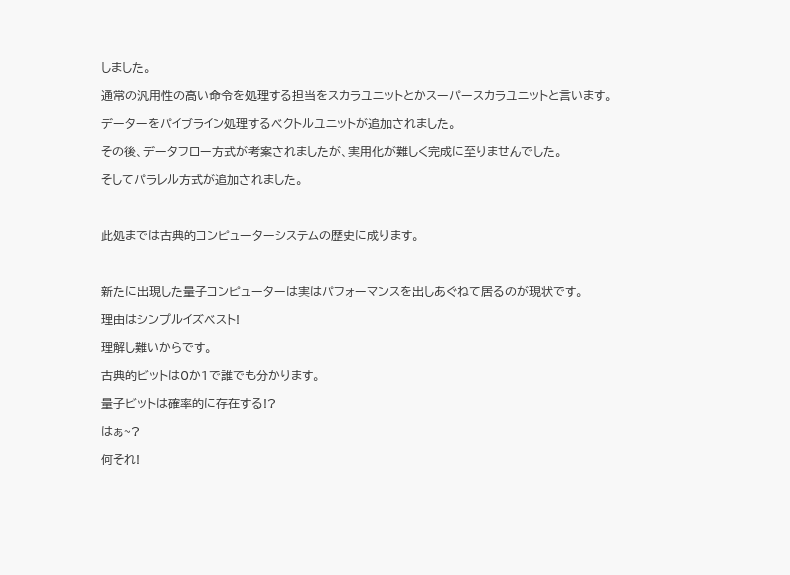しました。

通常の汎用性の高い命令を処理する担当をスカラユニットとかスーパースカラユニットと言います。

データーをパイブライン処理するベクトルユニットが追加されました。

その後、データフロー方式が考案されましたが、実用化が難しく完成に至りませんでした。

そしてパラレル方式が追加されました。



此処までは古典的コンピューターシステムの歴史に成ります。



新たに出現した量子コンピューターは実はパフォーマンスを出しあぐねて居るのが現状です。

理由はシンプルイズベスト!

理解し難いからです。

古典的ビットは0か1で誰でも分かります。

量子ビットは確率的に存在する!?

はぁ~?

何それ!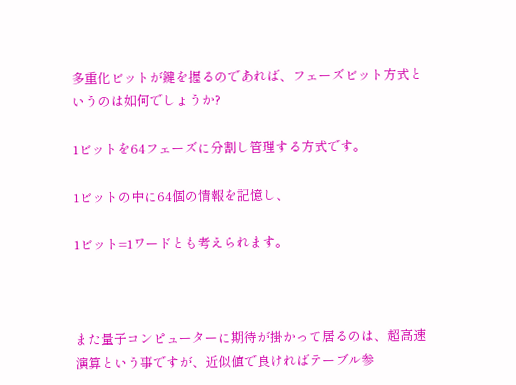多重化ビットが鍵を握るのであれば、フェーズビット方式というのは如何でしょうか?

1ビットを64フェーズに分割し管理する方式です。

1ビットの中に64個の情報を記憶し、

1ビット=1ワードとも考えられます。



また量子コンピューターに期待が掛かって居るのは、超高速演算という事ですが、近似値で良ければテーブル参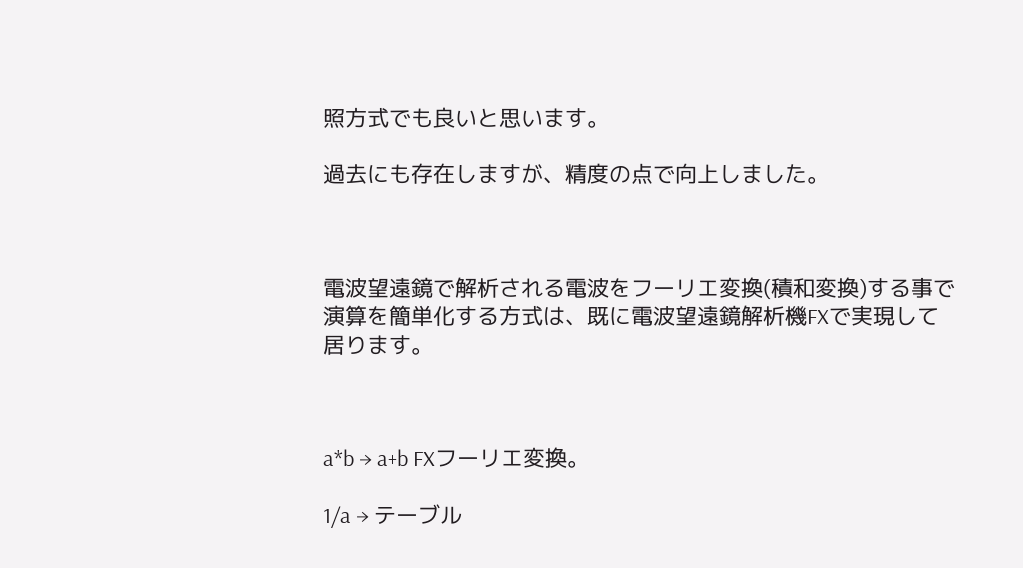照方式でも良いと思います。

過去にも存在しますが、精度の点で向上しました。



電波望遠鏡で解析される電波をフーリエ変換(積和変換)する事で演算を簡単化する方式は、既に電波望遠鏡解析機FXで実現して居ります。



a*b → a+b FXフーリエ変換。

1/a → テーブル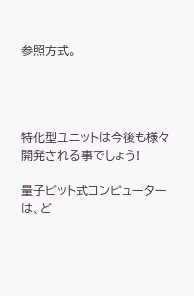参照方式。




特化型ユニットは今後も様々開発される事でしょう!

量子ビット式コンピューターは、ど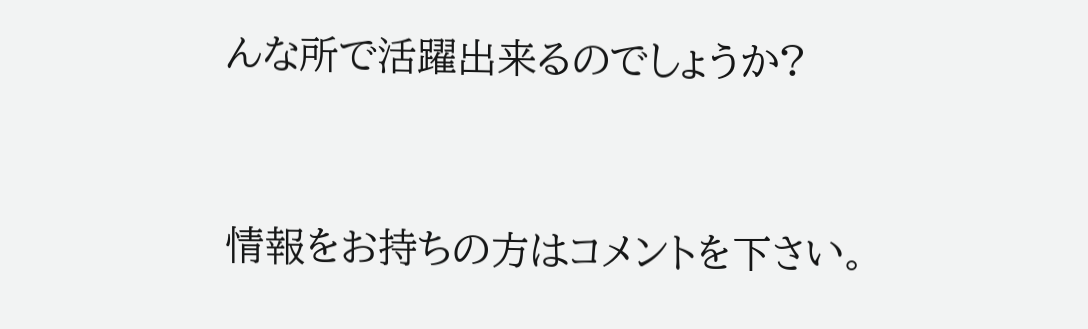んな所で活躍出来るのでしょうか?


情報をお持ちの方はコメントを下さい。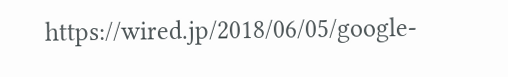https://wired.jp/2018/06/05/google-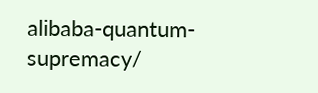alibaba-quantum-supremacy/